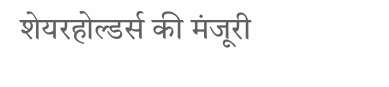शेयरहोल्डर्स की मंजूरी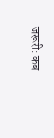जरूरी: कब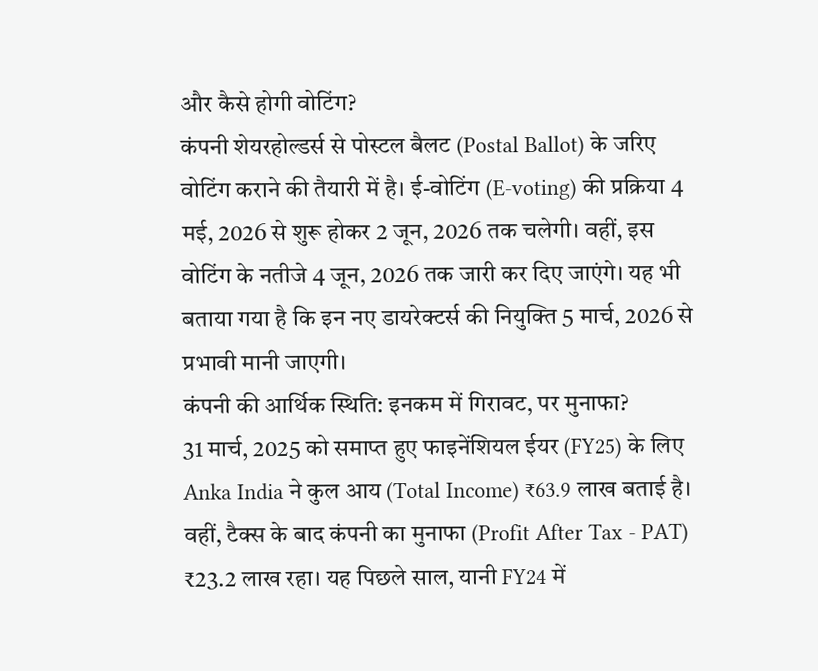और कैसे होगी वोटिंग?
कंपनी शेयरहोल्डर्स से पोस्टल बैलट (Postal Ballot) के जरिए वोटिंग कराने की तैयारी में है। ई-वोटिंग (E-voting) की प्रक्रिया 4 मई, 2026 से शुरू होकर 2 जून, 2026 तक चलेगी। वहीं, इस वोटिंग के नतीजे 4 जून, 2026 तक जारी कर दिए जाएंगे। यह भी बताया गया है कि इन नए डायरेक्टर्स की नियुक्ति 5 मार्च, 2026 से प्रभावी मानी जाएगी।
कंपनी की आर्थिक स्थिति: इनकम में गिरावट, पर मुनाफा?
31 मार्च, 2025 को समाप्त हुए फाइनेंशियल ईयर (FY25) के लिए Anka India ने कुल आय (Total Income) ₹63.9 लाख बताई है। वहीं, टैक्स के बाद कंपनी का मुनाफा (Profit After Tax - PAT) ₹23.2 लाख रहा। यह पिछले साल, यानी FY24 में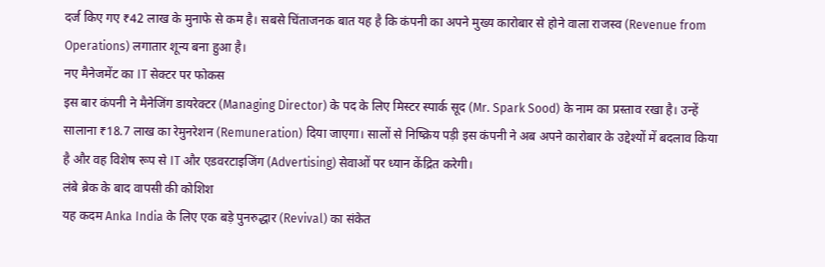दर्ज किए गए ₹42 लाख के मुनाफे से कम है। सबसे चिंताजनक बात यह है कि कंपनी का अपने मुख्य कारोबार से होने वाला राजस्व (Revenue from Operations) लगातार शून्य बना हुआ है।
नए मैनेजमेंट का IT सेक्टर पर फोकस
इस बार कंपनी ने मैनेजिंग डायरेक्टर (Managing Director) के पद के लिए मिस्टर स्पार्क सूद (Mr. Spark Sood) के नाम का प्रस्ताव रखा है। उन्हें सालाना ₹18.7 लाख का रेमुनरेशन (Remuneration) दिया जाएगा। सालों से निष्क्रिय पड़ी इस कंपनी ने अब अपने कारोबार के उद्देश्यों में बदलाव किया है और वह विशेष रूप से IT और एडवरटाइजिंग (Advertising) सेवाओं पर ध्यान केंद्रित करेगी।
लंबे ब्रेक के बाद वापसी की कोशिश
यह कदम Anka India के लिए एक बड़े पुनरुद्धार (Revival) का संकेत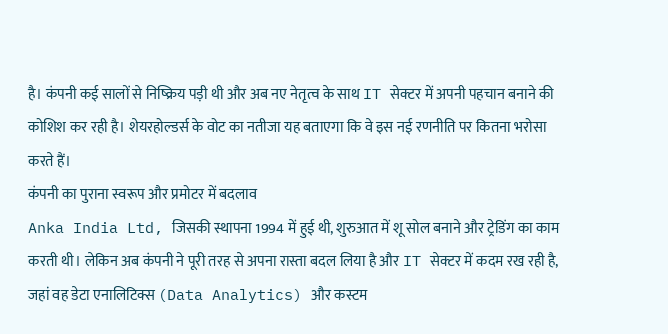है। कंपनी कई सालों से निष्क्रिय पड़ी थी और अब नए नेतृत्व के साथ IT सेक्टर में अपनी पहचान बनाने की कोशिश कर रही है। शेयरहोल्डर्स के वोट का नतीजा यह बताएगा कि वे इस नई रणनीति पर कितना भरोसा करते हैं।
कंपनी का पुराना स्वरूप और प्रमोटर में बदलाव
Anka India Ltd, जिसकी स्थापना 1994 में हुई थी, शुरुआत में शू सोल बनाने और ट्रेडिंग का काम करती थी। लेकिन अब कंपनी ने पूरी तरह से अपना रास्ता बदल लिया है और IT सेक्टर में कदम रख रही है, जहां वह डेटा एनालिटिक्स (Data Analytics) और कस्टम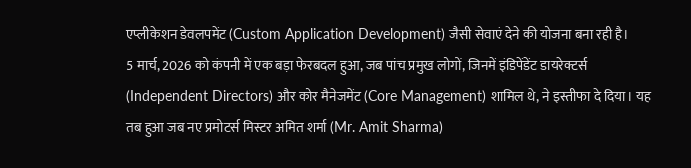एप्लीकेशन डेवलपमेंट (Custom Application Development) जैसी सेवाएं देने की योजना बना रही है।
5 मार्च, 2026 को कंपनी में एक बड़ा फेरबदल हुआ, जब पांच प्रमुख लोगों, जिनमें इंडिपेंडेंट डायरेक्टर्स (Independent Directors) और कोर मैनेजमेंट (Core Management) शामिल थे, ने इस्तीफा दे दिया। यह तब हुआ जब नए प्रमोटर्स मिस्टर अमित शर्मा (Mr. Amit Sharma)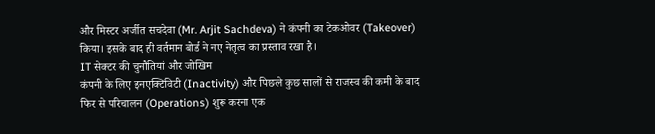और मिस्टर अर्जीत सचदेवा (Mr. Arjit Sachdeva) ने कंपनी का टेकओवर (Takeover) किया। इसके बाद ही वर्तमान बोर्ड ने नए नेतृत्व का प्रस्ताव रखा है।
IT सेक्टर की चुनौतियां और जोखिम
कंपनी के लिए इनएक्टिविटी (Inactivity) और पिछले कुछ सालों से राजस्व की कमी के बाद फिर से परिचालन (Operations) शुरू करना एक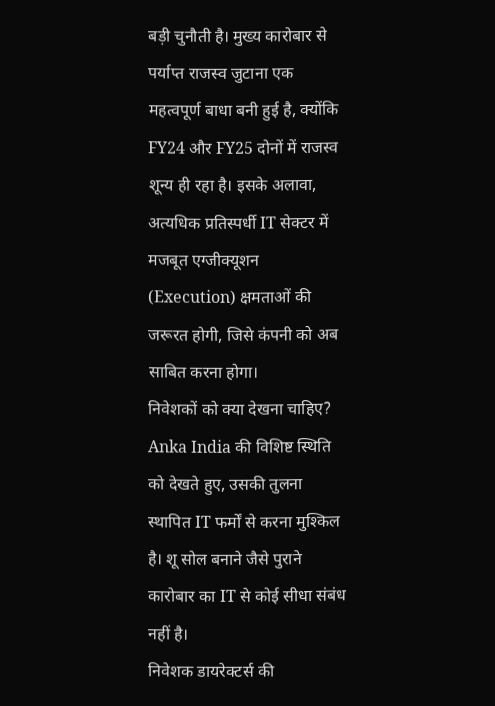बड़ी चुनौती है। मुख्य कारोबार से पर्याप्त राजस्व जुटाना एक महत्वपूर्ण बाधा बनी हुई है, क्योंकि FY24 और FY25 दोनों में राजस्व शून्य ही रहा है। इसके अलावा, अत्यधिक प्रतिस्पर्धी IT सेक्टर में मजबूत एग्जीक्यूशन (Execution) क्षमताओं की जरूरत होगी, जिसे कंपनी को अब साबित करना होगा।
निवेशकों को क्या देखना चाहिए?
Anka India की विशिष्ट स्थिति को देखते हुए, उसकी तुलना स्थापित IT फर्मों से करना मुश्किल है। शू सोल बनाने जैसे पुराने कारोबार का IT से कोई सीधा संबंध नहीं है।
निवेशक डायरेक्टर्स की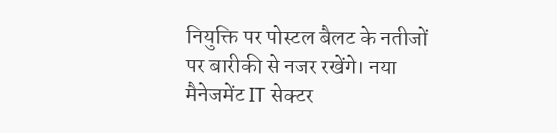नियुक्ति पर पोस्टल बैलट के नतीजों पर बारीकी से नजर रखेंगे। नया मैनेजमेंट IT सेक्टर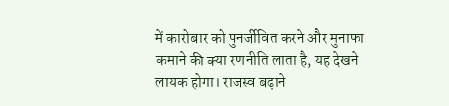में कारोबार को पुनर्जीवित करने और मुनाफा कमाने की क्या रणनीति लाता है, यह देखने लायक होगा। राजस्व बढ़ाने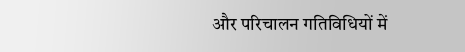और परिचालन गतिविधियों में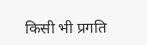किसी भी प्रगति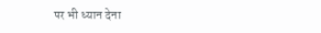पर भी ध्यान देना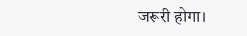जरूरी होगा।